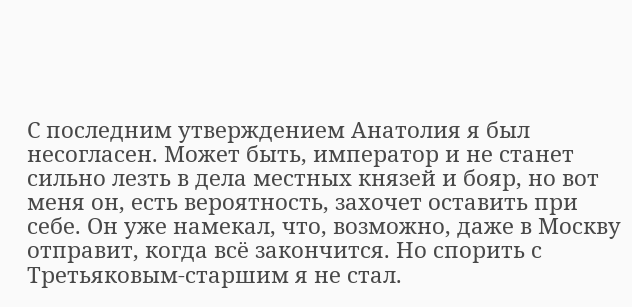С последним утверждением Анатолия я был несогласен. Может быть, император и не станет сильно лезть в дела местных князей и бояр, но вот меня он, есть вероятность, захочет оставить при себе. Он уже намекал, что, возможно, даже в Москву отправит, когда всё закончится. Но спорить с Третьяковым-старшим я не стал.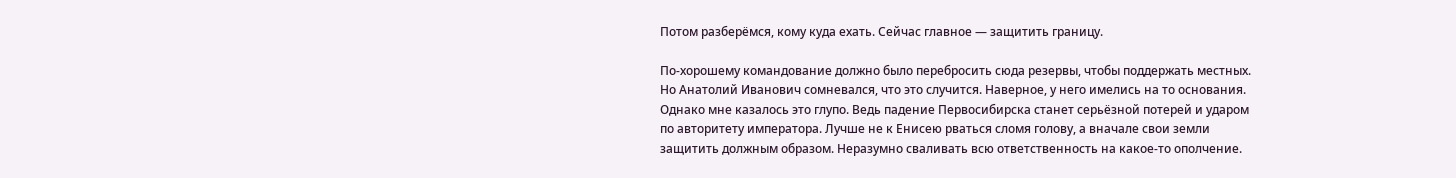Потом разберёмся, кому куда ехать. Сейчас главное — защитить границу.

По-хорошему командование должно было перебросить сюда резервы, чтобы поддержать местных. Но Анатолий Иванович сомневался, что это случится. Наверное, у него имелись на то основания. Однако мне казалось это глупо. Ведь падение Первосибирска станет серьёзной потерей и ударом по авторитету императора. Лучше не к Енисею рваться сломя голову, а вначале свои земли защитить должным образом. Неразумно сваливать всю ответственность на какое-то ополчение.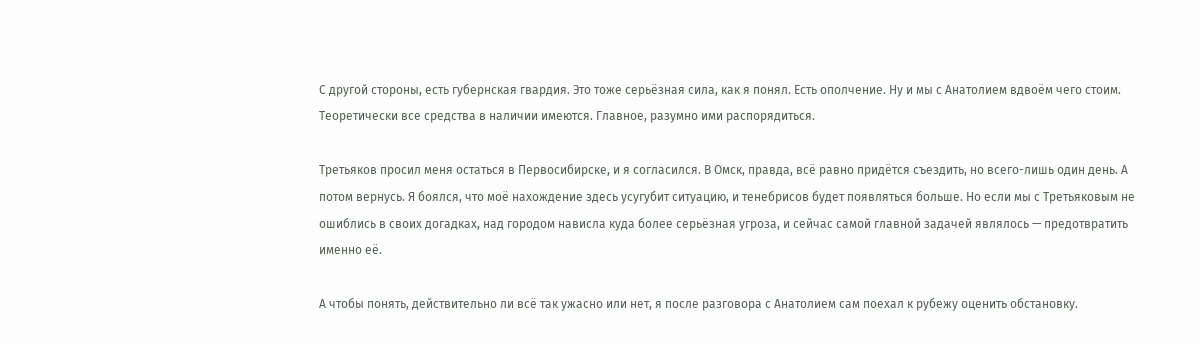С другой стороны, есть губернская гвардия. Это тоже серьёзная сила, как я понял. Есть ополчение. Ну и мы с Анатолием вдвоём чего стоим. Теоретически все средства в наличии имеются. Главное, разумно ими распорядиться.

Третьяков просил меня остаться в Первосибирске, и я согласился. В Омск, правда, всё равно придётся съездить, но всего-лишь один день. А потом вернусь. Я боялся, что моё нахождение здесь усугубит ситуацию, и тенебрисов будет появляться больше. Но если мы с Третьяковым не ошиблись в своих догадках, над городом нависла куда более серьёзная угроза, и сейчас самой главной задачей являлось — предотвратить именно её.

А чтобы понять, действительно ли всё так ужасно или нет, я после разговора с Анатолием сам поехал к рубежу оценить обстановку.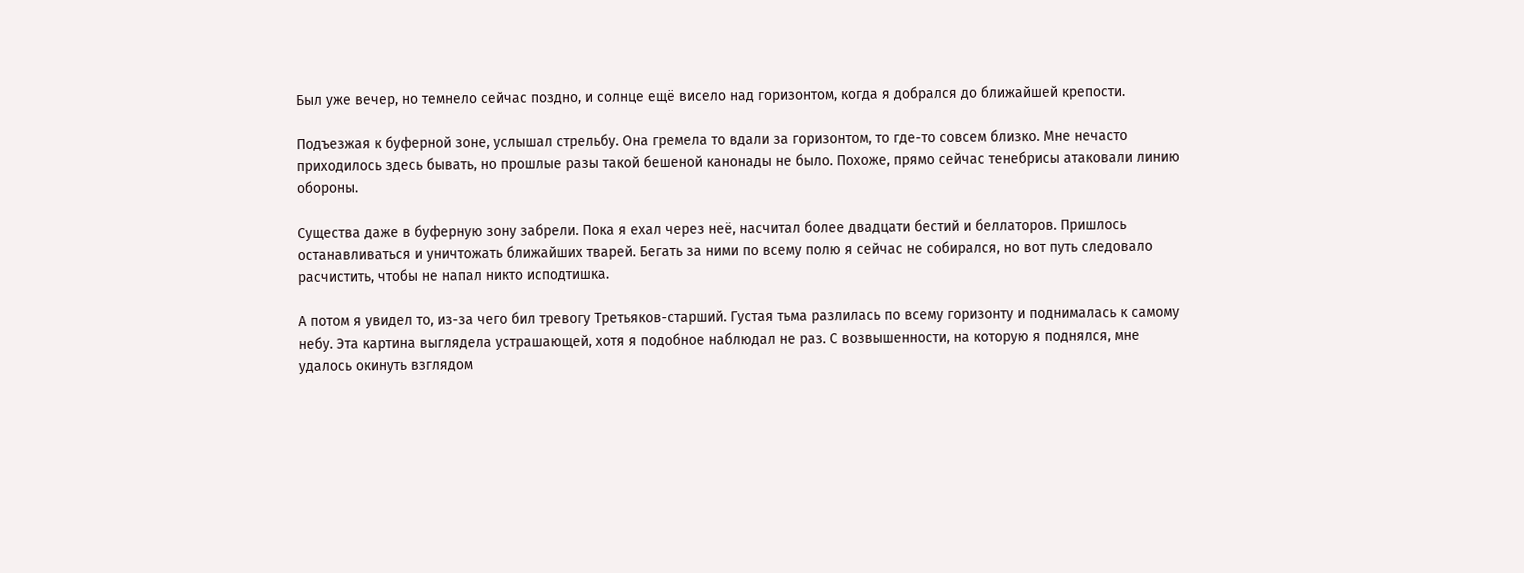Был уже вечер, но темнело сейчас поздно, и солнце ещё висело над горизонтом, когда я добрался до ближайшей крепости.

Подъезжая к буферной зоне, услышал стрельбу. Она гремела то вдали за горизонтом, то где-то совсем близко. Мне нечасто приходилось здесь бывать, но прошлые разы такой бешеной канонады не было. Похоже, прямо сейчас тенебрисы атаковали линию обороны.

Существа даже в буферную зону забрели. Пока я ехал через неё, насчитал более двадцати бестий и беллаторов. Пришлось останавливаться и уничтожать ближайших тварей. Бегать за ними по всему полю я сейчас не собирался, но вот путь следовало расчистить, чтобы не напал никто исподтишка.

А потом я увидел то, из-за чего бил тревогу Третьяков-старший. Густая тьма разлилась по всему горизонту и поднималась к самому небу. Эта картина выглядела устрашающей, хотя я подобное наблюдал не раз. С возвышенности, на которую я поднялся, мне удалось окинуть взглядом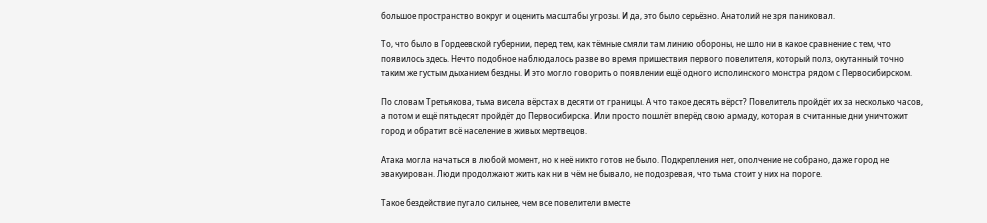большое пространство вокруг и оценить масштабы угрозы. И да, это было серьёзно. Анатолий не зря паниковал.

То, что было в Гордеевской губернии, перед тем, как тёмные смяли там линию обороны, не шло ни в какое сравнение с тем, что появилось здесь. Нечто подобное наблюдалось разве во время пришествия первого повелителя, который полз, окутанный точно таким же густым дыханием бездны. И это могло говорить о появлении ещё одного исполинского монстра рядом с Первосибирском.

По словам Третьякова, тьма висела вёрстах в десяти от границы. А что такое десять вёрст? Повелитель пройдёт их за несколько часов, а потом и ещё пятьдесят пройдёт до Первосибирска. Или просто пошлёт вперёд свою армаду, которая в считанные дни уничтожит город и обратит всё население в живых мертвецов.

Атака могла начаться в любой момент, но к неё никто готов не было. Подкрепления нет, ополчение не собрано, даже город не эвакуирован. Люди продолжают жить как ни в чём не бывало, не подозревая, что тьма стоит у них на пороге.

Такое бездействие пугало сильнее, чем все повелители вместе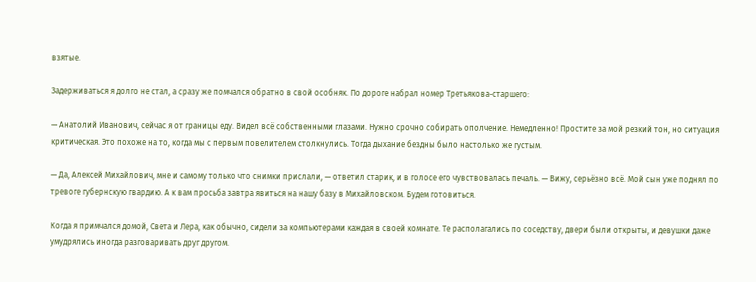взятые.

Задерживаться я долго не стал, а сразу же помчался обратно в свой особняк. По дороге набрал номер Третьякова-старшего:

— Анатолий Иванович, сейчас я от границы еду. Видел всё собственными глазами. Нужно срочно собирать ополчение. Немедленно! Простите за мой резкий тон, но ситуация критическая. Это похоже на то, когда мы с первым повелителем столкнулись. Тогда дыхание бездны было настолько же густым.

— Да, Алексей Михайлович, мне и самому только что снимки прислали, — ответил старик, и в голосе его чувствовалась печаль. — Вижу, серьёзно всё. Мой сын уже поднял по тревоге губернскую гвардию. А к вам просьба завтра явиться на нашу базу в Михайловском. Будем готовиться.

Когда я примчался домой, Света и Лера, как обычно, сидели за компьютерами каждая в своей комнате. Те располагались по соседству, двери были открыты, и девушки даже умудрялись иногда разговаривать друг другом.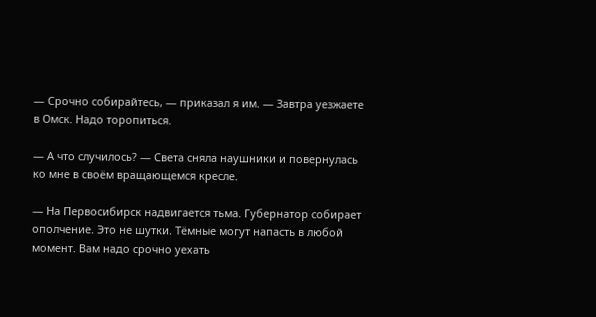— Срочно собирайтесь, — приказал я им. — Завтра уезжаете в Омск. Надо торопиться.

— А что случилось? — Света сняла наушники и повернулась ко мне в своём вращающемся кресле.

— На Первосибирск надвигается тьма. Губернатор собирает ополчение. Это не шутки. Тёмные могут напасть в любой момент. Вам надо срочно уехать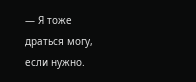— Я тоже драться могу, если нужно.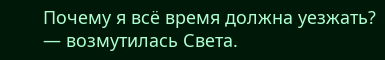Почему я всё время должна уезжать? — возмутилась Света.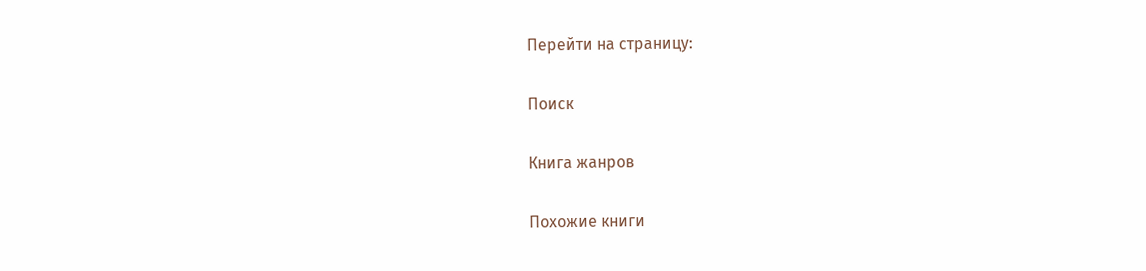Перейти на страницу:

Поиск

Книга жанров

Похожие книги